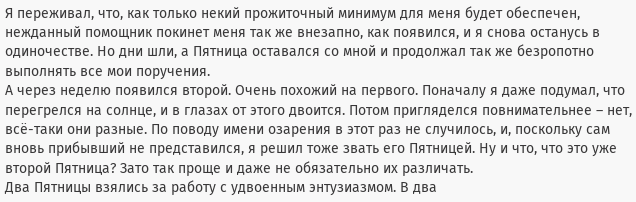Я переживал, что, как только некий прожиточный минимум для меня будет обеспечен, нежданный помощник покинет меня так же внезапно, как появился, и я снова останусь в одиночестве. Но дни шли, а Пятница оставался со мной и продолжал так же безропотно выполнять все мои поручения.
А через неделю появился второй. Очень похожий на первого. Поначалу я даже подумал, что перегрелся на солнце, и в глазах от этого двоится. Потом пригляделся повнимательнее – нет, всё-таки они разные. По поводу имени озарения в этот раз не случилось, и, поскольку сам вновь прибывший не представился, я решил тоже звать его Пятницей. Ну и что, что это уже второй Пятница? Зато так проще и даже не обязательно их различать.
Два Пятницы взялись за работу с удвоенным энтузиазмом. В два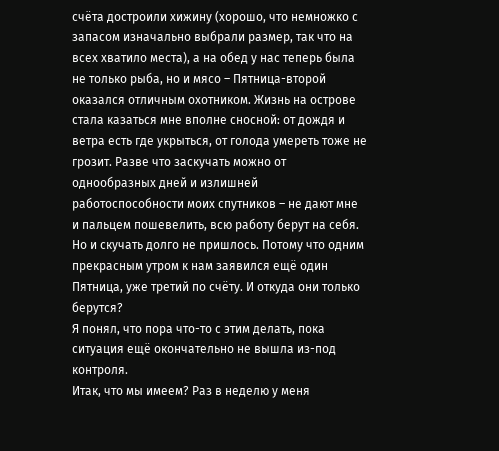счёта достроили хижину (хорошо, что немножко с запасом изначально выбрали размер, так что на всех хватило места), а на обед у нас теперь была не только рыба, но и мясо – Пятница-второй оказался отличным охотником. Жизнь на острове стала казаться мне вполне сносной: от дождя и ветра есть где укрыться, от голода умереть тоже не грозит. Разве что заскучать можно от однообразных дней и излишней работоспособности моих спутников – не дают мне и пальцем пошевелить, всю работу берут на себя.
Но и скучать долго не пришлось. Потому что одним прекрасным утром к нам заявился ещё один Пятница, уже третий по счёту. И откуда они только берутся?
Я понял, что пора что-то с этим делать, пока ситуация ещё окончательно не вышла из-под контроля.
Итак, что мы имеем? Раз в неделю у меня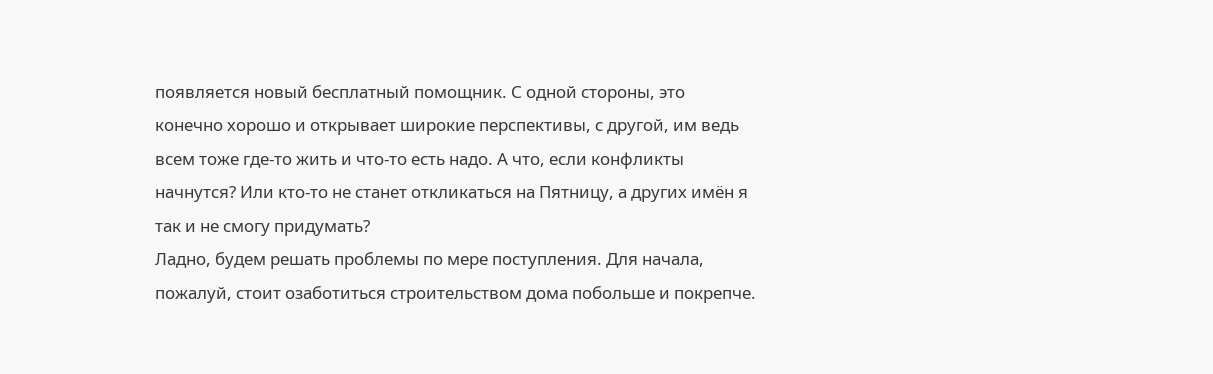появляется новый бесплатный помощник. С одной стороны, это конечно хорошо и открывает широкие перспективы, с другой, им ведь всем тоже где-то жить и что-то есть надо. А что, если конфликты начнутся? Или кто-то не станет откликаться на Пятницу, а других имён я так и не смогу придумать?
Ладно, будем решать проблемы по мере поступления. Для начала, пожалуй, стоит озаботиться строительством дома побольше и покрепче.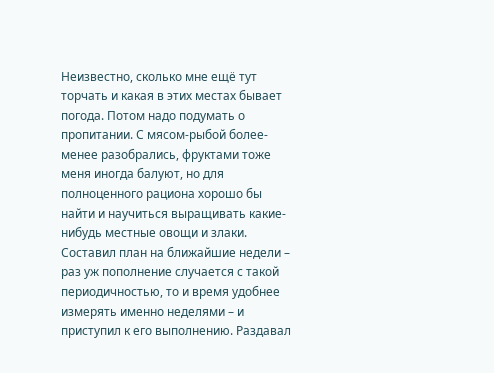Неизвестно, сколько мне ещё тут торчать и какая в этих местах бывает погода. Потом надо подумать о пропитании. С мясом-рыбой более-менее разобрались, фруктами тоже меня иногда балуют, но для полноценного рациона хорошо бы найти и научиться выращивать какие-нибудь местные овощи и злаки.
Составил план на ближайшие недели – раз уж пополнение случается с такой периодичностью, то и время удобнее измерять именно неделями – и приступил к его выполнению. Раздавал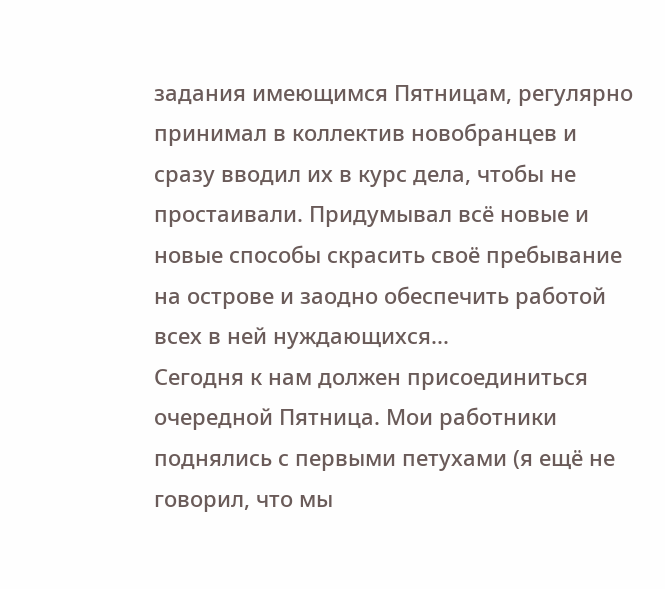задания имеющимся Пятницам, регулярно принимал в коллектив новобранцев и сразу вводил их в курс дела, чтобы не простаивали. Придумывал всё новые и новые способы скрасить своё пребывание на острове и заодно обеспечить работой всех в ней нуждающихся...
Сегодня к нам должен присоединиться очередной Пятница. Мои работники поднялись с первыми петухами (я ещё не говорил, что мы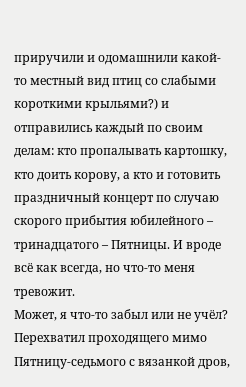приручили и одомашнили какой-то местный вид птиц со слабыми короткими крыльями?) и отправились каждый по своим делам: кто пропалывать картошку, кто доить корову, а кто и готовить праздничный концерт по случаю скорого прибытия юбилейного – тринадцатого – Пятницы. И вроде всё как всегда, но что-то меня тревожит.
Может, я что-то забыл или не учёл? Перехватил проходящего мимо Пятницу-седьмого с вязанкой дров,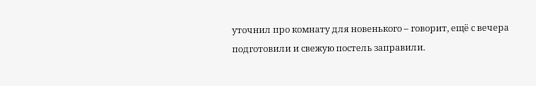уточнил про комнату для новенького – говорит, ещё с вечера подготовили и свежую постель заправили.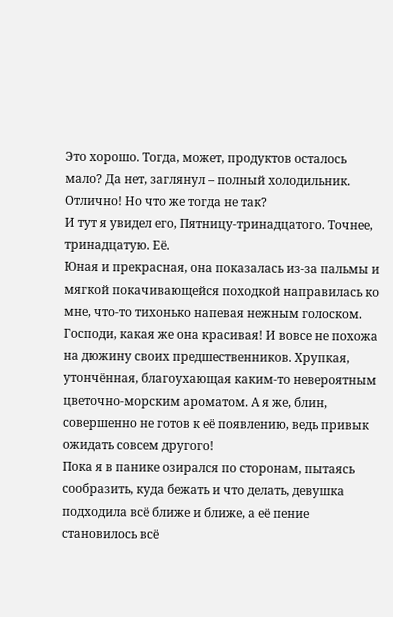Это хорошо. Тогда, может, продуктов осталось мало? Да нет, заглянул – полный холодильник. Отлично! Но что же тогда не так?
И тут я увидел его, Пятницу-тринадцатого. Точнее, тринадцатую. Её.
Юная и прекрасная, она показалась из-за пальмы и мягкой покачивающейся походкой направилась ко мне, что-то тихонько напевая нежным голоском.
Господи, какая же она красивая! И вовсе не похожа на дюжину своих предшественников. Хрупкая, утончённая, благоухающая каким-то невероятным цветочно-морским ароматом. А я же, блин, совершенно не готов к её появлению, ведь привык ожидать совсем другого!
Пока я в панике озирался по сторонам, пытаясь сообразить, куда бежать и что делать, девушка подходила всё ближе и ближе, а её пение становилось всё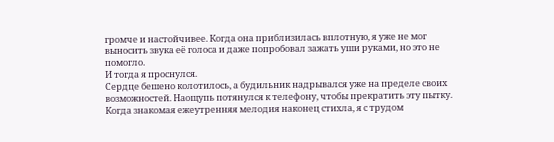громче и настойчивее. Когда она приблизилась вплотную, я уже не мог выносить звука её голоса и даже попробовал зажать уши руками, но это не помогло.
И тогда я проснулся.
Сердце бешено колотилось, а будильник надрывался уже на пределе своих возможностей. Наощупь потянулся к телефону, чтобы прекратить эту пытку. Когда знакомая ежеутренняя мелодия наконец стихла, я с трудом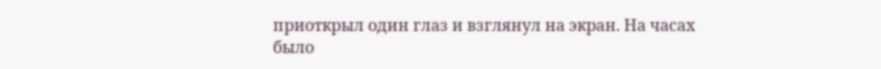приоткрыл один глаз и взглянул на экран. На часах было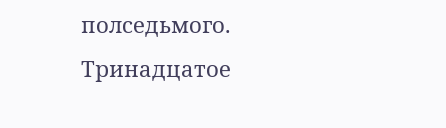полседьмого. Тринадцатое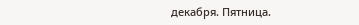декабря. Пятница.